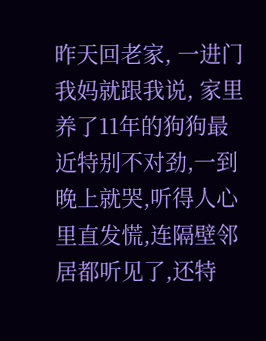昨天回老家, 一进门我妈就跟我说, 家里养了11年的狗狗最近特别不对劲,一到晚上就哭,听得人心里直发慌,连隔壁邻居都听见了,还特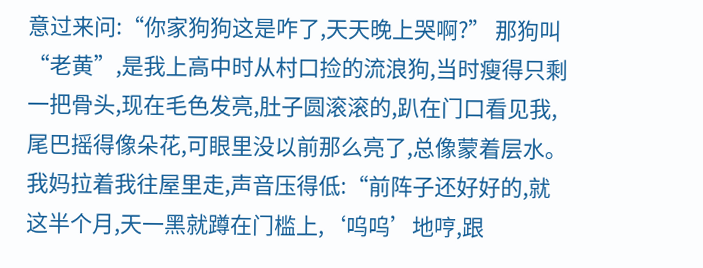意过来问:“你家狗狗这是咋了,天天晚上哭啊?” 那狗叫“老黄”,是我上高中时从村口捡的流浪狗,当时瘦得只剩一把骨头,现在毛色发亮,肚子圆滚滚的,趴在门口看见我,尾巴摇得像朵花,可眼里没以前那么亮了,总像蒙着层水。 我妈拉着我往屋里走,声音压得低:“前阵子还好好的,就这半个月,天一黑就蹲在门槛上,‘呜呜’地哼,跟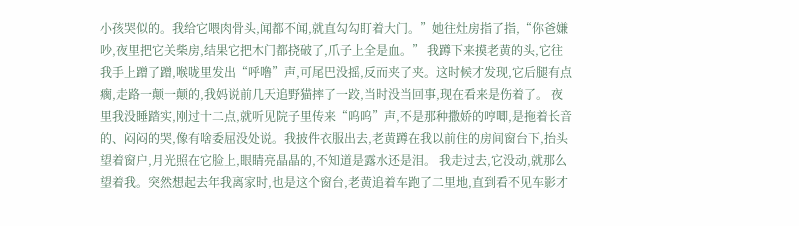小孩哭似的。我给它喂肉骨头,闻都不闻,就直勾勾盯着大门。”她往灶房指了指,“你爸嫌吵,夜里把它关柴房,结果它把木门都挠破了,爪子上全是血。” 我蹲下来摸老黄的头,它往我手上蹭了蹭,喉咙里发出“呼噜”声,可尾巴没摇,反而夹了夹。这时候才发现,它后腿有点瘸,走路一颠一颠的,我妈说前几天追野猫摔了一跤,当时没当回事,现在看来是伤着了。 夜里我没睡踏实,刚过十二点,就听见院子里传来“呜呜”声,不是那种撒娇的哼唧,是拖着长音的、闷闷的哭,像有啥委屈没处说。我披件衣服出去,老黄蹲在我以前住的房间窗台下,抬头望着窗户,月光照在它脸上,眼睛亮晶晶的,不知道是露水还是泪。 我走过去,它没动,就那么望着我。突然想起去年我离家时,也是这个窗台,老黄追着车跑了二里地,直到看不见车影才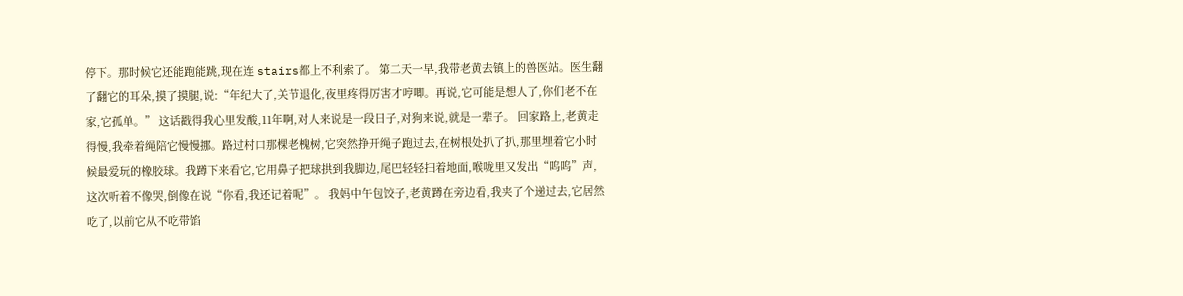停下。那时候它还能跑能跳,现在连 stairs都上不利索了。 第二天一早,我带老黄去镇上的兽医站。医生翻了翻它的耳朵,摸了摸腿,说:“年纪大了,关节退化,夜里疼得厉害才哼唧。再说,它可能是想人了,你们老不在家,它孤单。” 这话戳得我心里发酸,11年啊,对人来说是一段日子,对狗来说,就是一辈子。 回家路上,老黄走得慢,我牵着绳陪它慢慢挪。路过村口那棵老槐树,它突然挣开绳子跑过去,在树根处扒了扒,那里埋着它小时候最爱玩的橡胶球。我蹲下来看它,它用鼻子把球拱到我脚边,尾巴轻轻扫着地面,喉咙里又发出“呜呜”声,这次听着不像哭,倒像在说“你看,我还记着呢”。 我妈中午包饺子,老黄蹲在旁边看,我夹了个递过去,它居然吃了,以前它从不吃带馅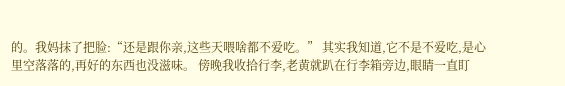的。我妈抹了把脸:“还是跟你亲,这些天喂啥都不爱吃。” 其实我知道,它不是不爱吃,是心里空落落的,再好的东西也没滋味。 傍晚我收拾行李,老黄就趴在行李箱旁边,眼睛一直盯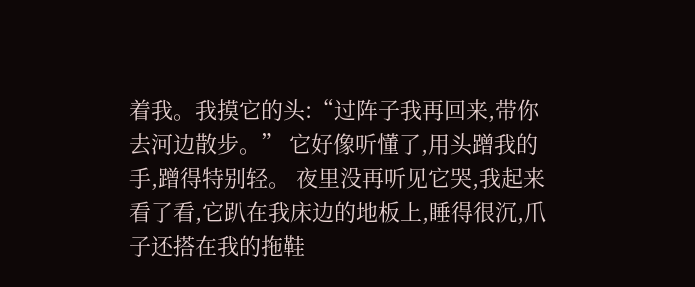着我。我摸它的头:“过阵子我再回来,带你去河边散步。” 它好像听懂了,用头蹭我的手,蹭得特别轻。 夜里没再听见它哭,我起来看了看,它趴在我床边的地板上,睡得很沉,爪子还搭在我的拖鞋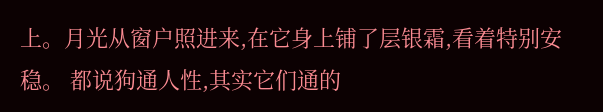上。月光从窗户照进来,在它身上铺了层银霜,看着特别安稳。 都说狗通人性,其实它们通的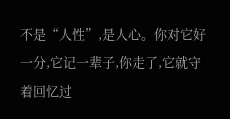不是“人性”,是人心。你对它好一分,它记一辈子,你走了,它就守着回忆过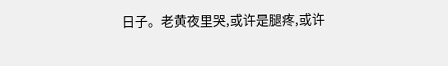日子。老黄夜里哭,或许是腿疼,或许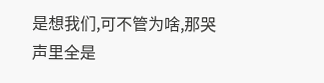是想我们,可不管为啥,那哭声里全是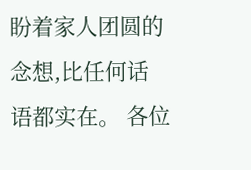盼着家人团圆的念想,比任何话语都实在。 各位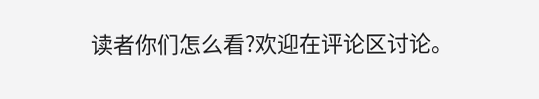读者你们怎么看?欢迎在评论区讨论。